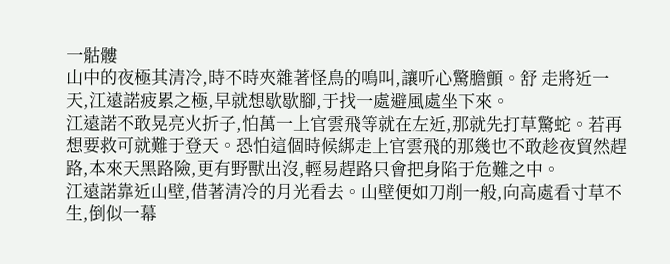一骷髏
山中的夜極其清冷,時不時夾雜著怪鳥的鳴叫,讓听心驚膽顫。舒 走將近一天,江遠諾疲累之極,早就想歇歇腳,于找一處避風處坐下來。
江遠諾不敢晃亮火折子,怕萬一上官雲飛等就在左近,那就先打草驚蛇。若再想要救可就難于登天。恐怕這個時候綁走上官雲飛的那幾也不敢趁夜貿然趕路,本來天黑路險,更有野獸出沒,輕易趕路只會把身陷于危難之中。
江遠諾靠近山壁,借著清冷的月光看去。山壁便如刀削一般,向高處看寸草不生,倒似一幕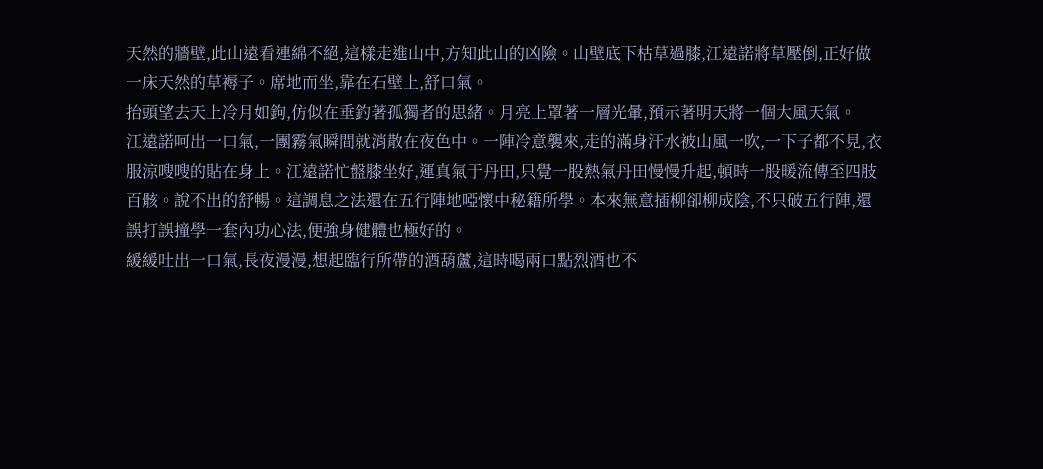天然的牆壁,此山遠看連綿不絕,這樣走進山中,方知此山的凶險。山壁底下枯草過膝,江遠諾將草壓倒,正好做一床天然的草褥子。席地而坐,靠在石壁上,舒口氣。
抬頭望去天上冷月如鉤,仿似在垂釣著孤獨者的思緒。月亮上罩著一層光暈,預示著明天將一個大風天氣。
江遠諾呵出一口氣,一團霧氣瞬間就消散在夜色中。一陣冷意襲來,走的滿身汗水被山風一吹,一下子都不見,衣服涼嗖嗖的貼在身上。江遠諾忙盤膝坐好,運真氣于丹田,只覺一股熱氣丹田慢慢升起,頓時一股暖流傳至四肢百骸。說不出的舒暢。這調息之法還在五行陣地啞懷中秘籍所學。本來無意插柳卻柳成陰,不只破五行陣,還誤打誤撞學一套內功心法,便強身健體也極好的。
緩緩吐出一口氣,長夜漫漫,想起臨行所帶的酒葫蘆,這時喝兩口點烈酒也不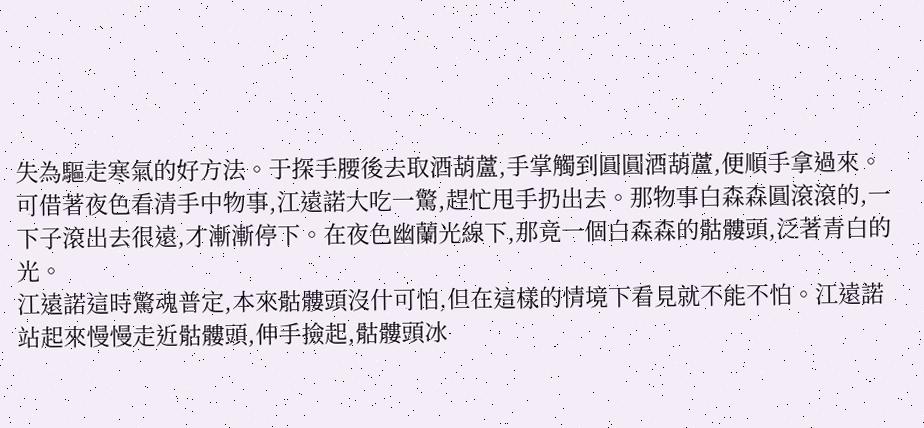失為驅走寒氣的好方法。于探手腰後去取酒葫蘆,手掌觸到圓圓酒葫蘆,便順手拿過來。
可借著夜色看清手中物事,江遠諾大吃一驚,趕忙甩手扔出去。那物事白森森圓滾滾的,一下子滾出去很遠,才漸漸停下。在夜色幽蘭光線下,那竟一個白森森的骷髏頭,泛著青白的光。
江遠諾這時驚魂普定,本來骷髏頭沒什可怕,但在這樣的情境下看見就不能不怕。江遠諾站起來慢慢走近骷髏頭,伸手撿起,骷髏頭冰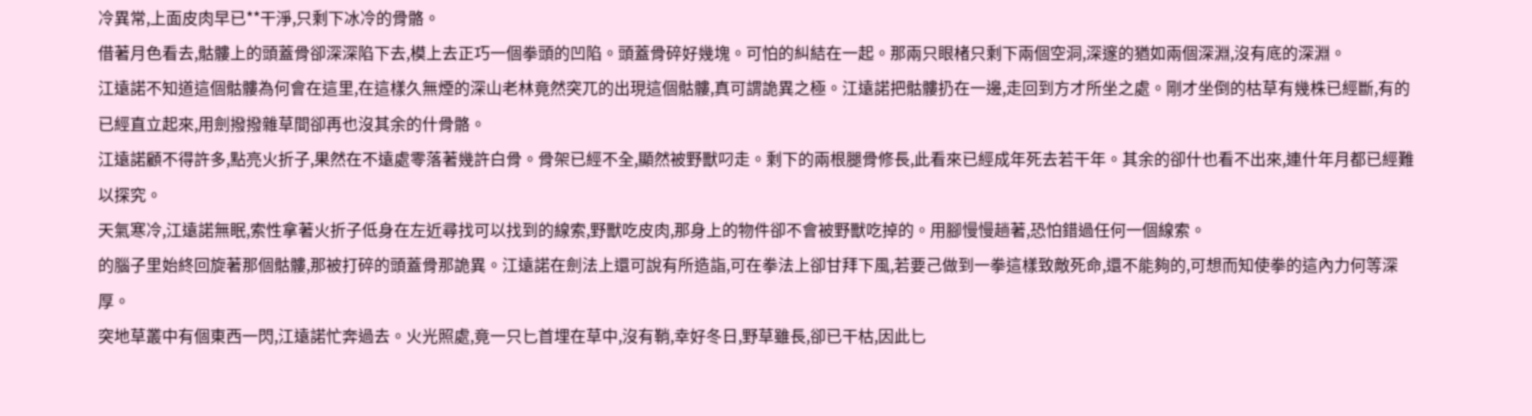冷異常,上面皮肉早已**干淨,只剩下冰冷的骨骼。
借著月色看去,骷髏上的頭蓋骨卻深深陷下去,模上去正巧一個拳頭的凹陷。頭蓋骨碎好幾塊。可怕的糾結在一起。那兩只眼楮只剩下兩個空洞,深邃的猶如兩個深淵,沒有底的深淵。
江遠諾不知道這個骷髏為何會在這里,在這樣久無煙的深山老林竟然突兀的出現這個骷髏,真可謂詭異之極。江遠諾把骷髏扔在一邊,走回到方才所坐之處。剛才坐倒的枯草有幾株已經斷,有的已經直立起來,用劍撥撥雜草間卻再也沒其余的什骨骼。
江遠諾顧不得許多,點亮火折子,果然在不遠處零落著幾許白骨。骨架已經不全,顯然被野獸叼走。剩下的兩根腿骨修長,此看來已經成年死去若干年。其余的卻什也看不出來,連什年月都已經難以探究。
天氣寒冷,江遠諾無眠,索性拿著火折子低身在左近尋找可以找到的線索,野獸吃皮肉,那身上的物件卻不會被野獸吃掉的。用腳慢慢趟著,恐怕錯過任何一個線索。
的腦子里始終回旋著那個骷髏,那被打碎的頭蓋骨那詭異。江遠諾在劍法上還可說有所造詣,可在拳法上卻甘拜下風,若要己做到一拳這樣致敵死命,還不能夠的,可想而知使拳的這內力何等深厚。
突地草叢中有個東西一閃,江遠諾忙奔過去。火光照處,竟一只匕首埋在草中,沒有鞘,幸好冬日,野草雖長,卻已干枯,因此匕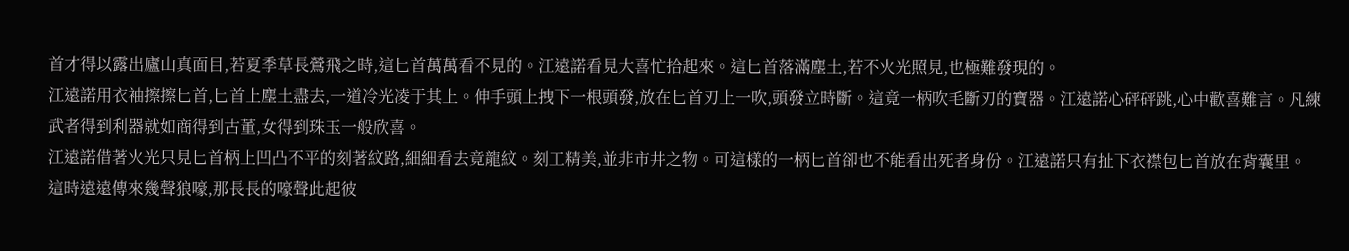首才得以露出廬山真面目,若夏季草長鶯飛之時,這匕首萬萬看不見的。江遠諾看見大喜忙拾起來。這匕首落滿塵土,若不火光照見,也極難發現的。
江遠諾用衣袖擦擦匕首,匕首上塵土盡去,一道冷光凌于其上。伸手頭上拽下一根頭發,放在匕首刃上一吹,頭發立時斷。這竟一柄吹毛斷刃的寶器。江遠諾心砰砰跳,心中歡喜難言。凡練武者得到利器就如商得到古董,女得到珠玉一般欣喜。
江遠諾借著火光只見匕首柄上凹凸不平的刻著紋路,細細看去竟龍紋。刻工精美,並非市井之物。可這樣的一柄匕首卻也不能看出死者身份。江遠諾只有扯下衣襟包匕首放在背囊里。
這時遠遠傳來幾聲狼嚎,那長長的嚎聲此起彼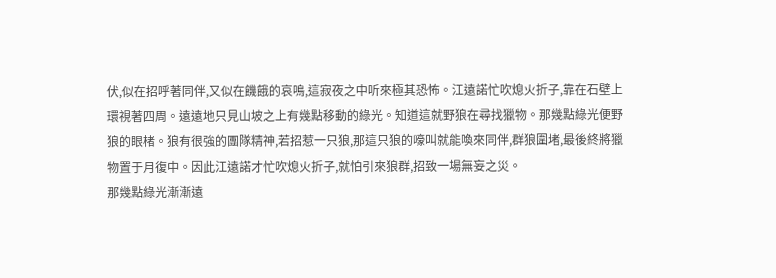伏,似在招呼著同伴,又似在饑餓的哀鳴,這寂夜之中听來極其恐怖。江遠諾忙吹熄火折子,靠在石壁上環視著四周。遠遠地只見山坡之上有幾點移動的綠光。知道這就野狼在尋找獵物。那幾點綠光便野狼的眼楮。狼有很強的團隊精神,若招惹一只狼,那這只狼的嚎叫就能喚來同伴,群狼圍堵,最後終將獵物置于月復中。因此江遠諾才忙吹熄火折子,就怕引來狼群,招致一場無妄之災。
那幾點綠光漸漸遠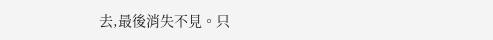去,最後消失不見。只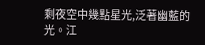剩夜空中幾點星光,泛著幽藍的光。江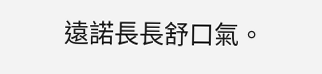遠諾長長舒口氣。